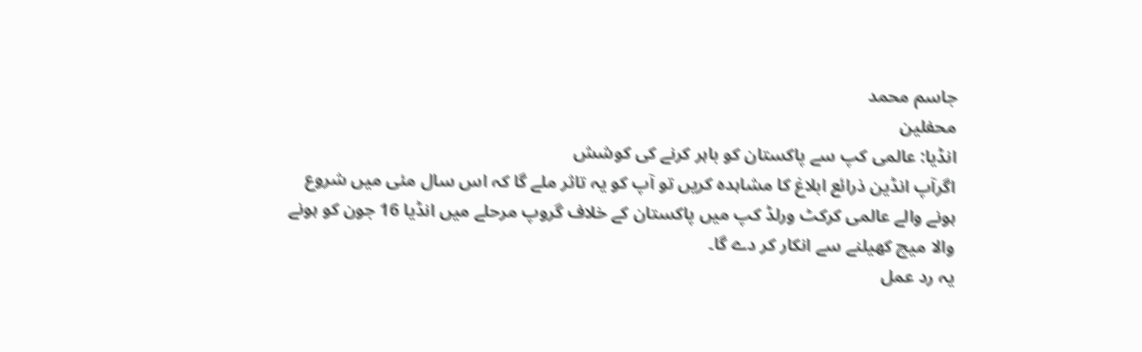جاسم محمد
محفلین
انڈیا: عالمی کپ سے پاکستان کو باہر کرنے کی کوشش
اگرآپ انڈین ذرائع ابلاغ کا مشاہدہ کریں تو آپ کو یہ تاثر ملے گا کہ اس سال مئی میں شروع ہونے والے عالمی کرکٹ ورلڈ کپ میں پاکستان کے خلاف گروپ مرحلے میں انڈیا 16 جون کو ہونے والا میچ کھیلنے سے انکار کر دے گا۔
یہ رد عمل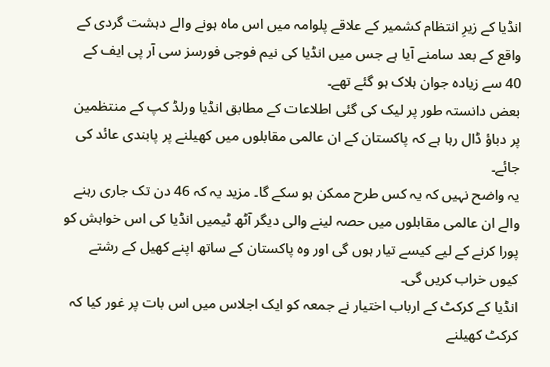انڈیا کے زیرِ انتظام کشمیر کے علاقے پلوامہ میں اس ماہ ہونے والے دہشت گردی کے واقع کے بعد سامنے آیا ہے جس میں انڈیا کی نیم فوجی فورسز سی آر پی ایف کے 40 سے زیادہ جوان ہلاک ہو گئے تھے۔
بعض دانستہ طور پر لیک کی گئی اطلاعات کے مطابق انڈیا ورلڈ کپ کے منتظمین پر دباؤ ڈال رہا ہے کہ پاکستان کے ان عالمی مقابلوں میں کھیلنے پر پابندی عائد کی جائے۔
یہ واضح نہیں کہ یہ کس طرح ممکن ہو سکے گا۔ مزید یہ کہ 46 دن تک جاری رہنے والے ان عالمی مقابلوں میں حصہ لینے والی دیگر آٹھ ٹیمیں انڈیا کی اس خواہش کو پورا کرنے کے لیے کیسے تیار ہوں گی اور وہ پاکستان کے ساتھ اپنے کھیل کے رشتے کیوں خراب کریں گی۔
انڈیا کے کرکٹ کے ارباب اختیار نے جمعہ کو ایک اجلاس میں اس بات پر غور کیا کہ کرکٹ کھیلنے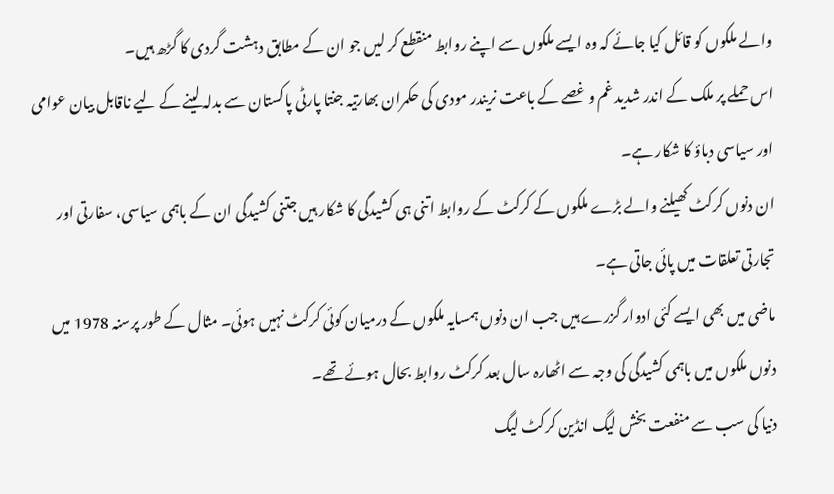والے ملکوں کو قائل کیا جائے کہ وہ ایسے ملکوں سے اپنے روابط منقطع کر لیں جو ان کے مطابق دہشت گردی کا گڑھ ہیں۔
اس حملے پر ملک کے اندر شدید غم و غصے کے باعت نریندر مودی کی حکمران بھارتیہ جنتا پارٹی پاکستان سے بدلہ لینے کے لیے ناقابل بیان عوامی اور سیاسی دباؤ کا شکار ہے۔
ان دنوں کرکٹ کھیلنے والے بڑے ملکوں کے کرکٹ کے روابط اتنی ہی کشیدگی کا شکار ہیں جتنی کشیدگی ان کے باہمی سیاسی، سفارتی اور تجارتی تعلقات میں پائی جاتی ہے۔
ماضی میں بھی ایسے کئی ادوار گزرے ہیں جب ان دنوں ہمسایہ ملکوں کے درمیان کوئی کرکٹ نہیں ہوئی۔ مثال کے طور پرسنہ 1978 میں دنوں ملکوں میں باہمی کشیدگی کی وجہ سے اٹھارہ سال بعد کرکٹ روابط بحال ہوئے تھے۔
دنیا کی سب سے منفعت بخش لیگ انڈین کرکٹ لیگ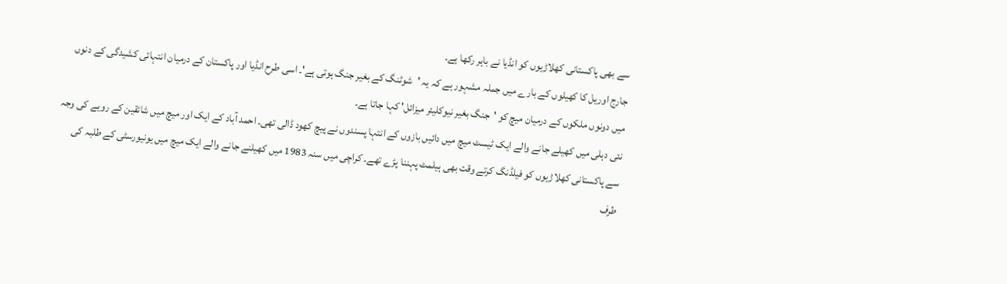سے بھی پاکستانی کھلاڑیوں کو انڈیا نے باہر رکھا ہے۔
جارج اوریل کا کھیلوں کے بارے میں جملہ مشہور ہے کہ یہ 'شوٹنگ کے بغیر جنگ ہوتی ہے'۔ اسی طرح انڈیا اور پاکستان کے درمیان انتہائی کشیدگی کے دنوں میں دونوں ملکوں کے درمیان میچ کو 'جنگ بغیر نیوکلیئر میزائل' کہا جاتا ہے۔
نئی دہلی میں کھیلے جانے والے ایک ٹیسٹ میچ میں دائیں بازوں کے انتہا پسندوں نے پیچ کھود ڈالی تھی۔ احمد آباد کے ایک اور میچ میں شائقین کے رویے کی وجہ سے پاکستانی کھلاڑیوں کو فیلڈنگ کرتے وقت بھی ہیلمٹ پہننا پڑے تھے۔ کراچی میں سنہ 1983 میں کھیلنے جانے والے ایک میچ میں یونیورسٹی کے طلبہ کی طرف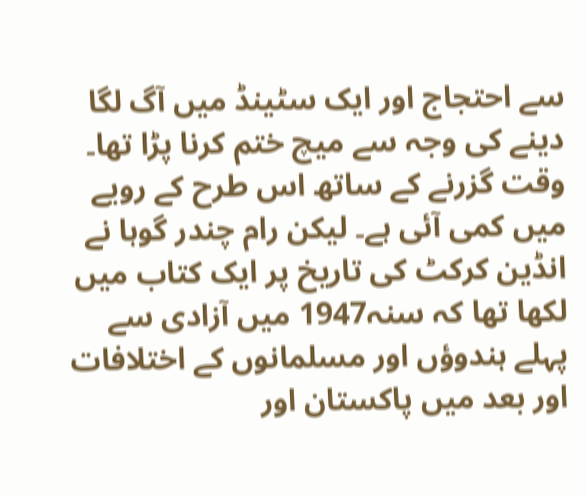سے احتجاج اور ایک سٹینڈ میں آگ لگا دینے کی وجہ سے میچ ختم کرنا پڑا تھا۔
وقت گزرنے کے ساتھ اس طرح کے رویے میں کمی آئی ہے۔ لیکن رام چندر گوہا نے انڈین کرکٹ کی تاریخ پر ایک کتاب میں لکھا تھا کہ سنہ1947 میں آزادی سے پہلے ہندوؤں اور مسلمانوں کے اختلافات اور بعد میں پاکستان اور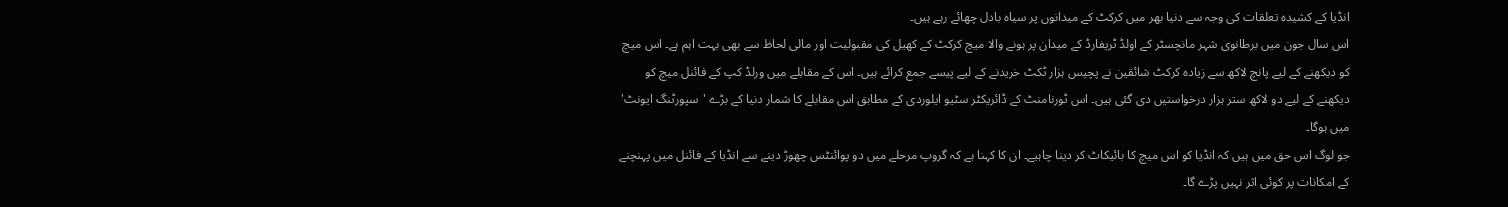انڈیا کے کشیدہ تعلقات کی وجہ سے دنیا بھر میں کرکٹ کے میدانوں پر سیاہ بادل چھائے رہے ہیں۔
اس سال جون میں برطانوی شہر مانچسٹر کے اولڈ ٹریفارڈ کے میدان پر ہونے والا میچ کرکٹ کے کھیل کی مقبولیت اور مالی لحاظ سے بھی بہت اہم ہے۔ اس میچ کو دیکھنے کے لیے پانچ لاکھ سے زیادہ کرکٹ شائقین نے پچیس ہزار ٹکٹ خریدنے کے لیے پیسے جمع کرائے ہیں۔ اس کے مقابلے میں ورلڈ کپ کے فائنل میچ کو دیکھنے کے لیے دو لاکھ ستر ہزار درخواستیں دی گئی ہیں۔ اس ٹورنامنٹ کے ڈائریکٹر سٹیو ایلوردی کے مطابق اس مقابلے کا شمار دنیا کے بڑے 'سپورٹنگ ایونٹ' میں ہوگا۔
جو لوگ اس حق میں ہیں کہ انڈیا کو اس میچ کا بائیکاٹ کر دینا چاہیے۔ ان کا کہنا ہے کہ گروپ مرحلے میں دو پوائنٹس چھوڑ دینے سے انڈیا کے فائنل میں پہنچنے کے امکانات پر کوئی اثر نہیں پڑے گا۔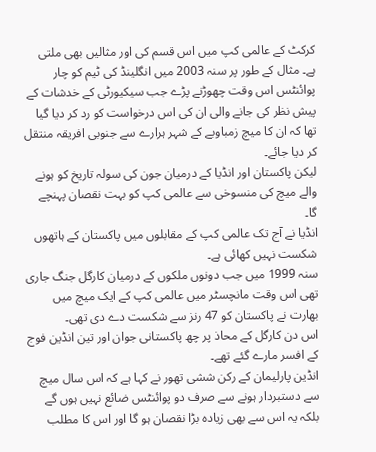کرکٹ کے عالمی کپ میں اس قسم کی اور مثالیں بھی ملتی ہے۔ مثال کے طور پر سنہ 2003 میں انگلینڈ کی ٹیم کو چار پوائنٹس اس وقت چھوڑنے پڑے جب سیکیورٹی کے خدشات کے پیش نظر کی جانے والی ان کی اس درخواست کو رد کر دیا گیا تھا کہ ان کا میچ زمباوبے کے شہر ہرارے سے جنوبی افریقہ منتقل کر دیا جائے۔
لیکن پاکستان اور انڈیا کے درمیان جون کی سولہ تاریخ کو ہونے والے میچ کی منسوخی سے عالمی کپ کو بہت نقصان پہنچے گا۔
انڈیا نے آج تک عالمی کپ کے مقابلوں میں پاکستان کے ہاتھوں شکست نہیں کھائی ہے۔
سنہ 1999 میں جب دونوں ملکوں کے درمیان کارگل جنگ جاری تھی اس وقت مانچسٹر میں عالمی کپ کے ایک میچ میں بھارت نے پاکستان کو 47 رنز سے شکست دے دی تھی۔
اس دن کارگل کے محاذ پر چھ پاکستانی جوان اور تین انڈین فوج کے افسر مارے گئے تھے۔
انڈین پارلیمان کے رکن ششی تھور نے کہا ہے کہ اس سال میچ سے دستبردار ہونے سے صرف دو پوائنٹس ضائع نہیں ہوں گے بلکہ یہ اس سے بھی زیادہ بڑا نقصان ہو گا اور اس کا مطلب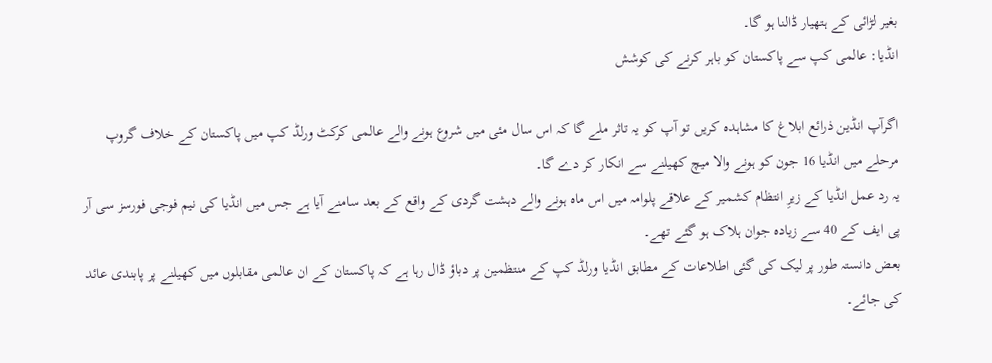بغیر لڑائی کے ہتھیار ڈالنا ہو گا۔
انڈیا: عالمی کپ سے پاکستان کو باہر کرنے کی کوشش

اگرآپ انڈین ذرائع ابلاغ کا مشاہدہ کریں تو آپ کو یہ تاثر ملے گا کہ اس سال مئی میں شروع ہونے والے عالمی کرکٹ ورلڈ کپ میں پاکستان کے خلاف گروپ مرحلے میں انڈیا 16 جون کو ہونے والا میچ کھیلنے سے انکار کر دے گا۔
یہ رد عمل انڈیا کے زیرِ انتظام کشمیر کے علاقے پلوامہ میں اس ماہ ہونے والے دہشت گردی کے واقع کے بعد سامنے آیا ہے جس میں انڈیا کی نیم فوجی فورسز سی آر پی ایف کے 40 سے زیادہ جوان ہلاک ہو گئے تھے۔
بعض دانستہ طور پر لیک کی گئی اطلاعات کے مطابق انڈیا ورلڈ کپ کے منتظمین پر دباؤ ڈال رہا ہے کہ پاکستان کے ان عالمی مقابلوں میں کھیلنے پر پابندی عائد کی جائے۔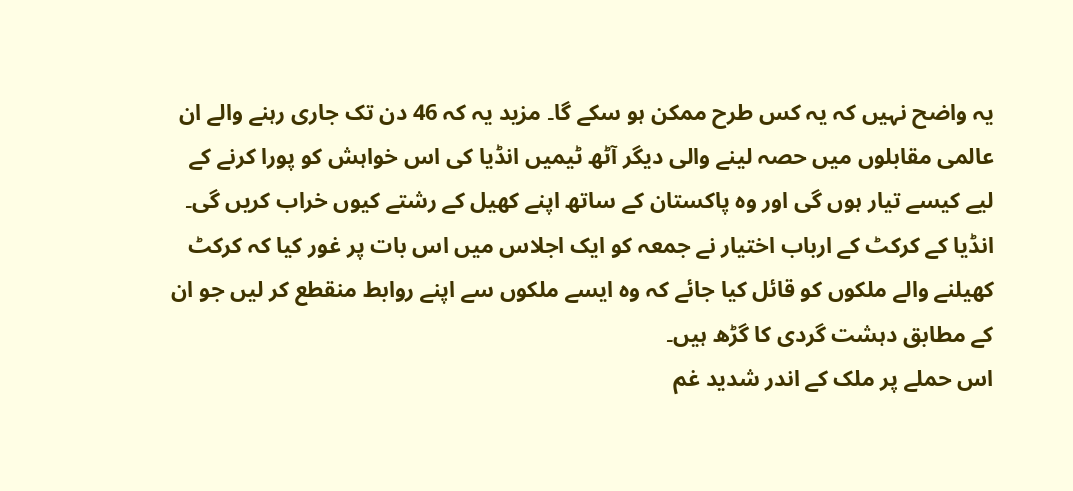یہ واضح نہیں کہ یہ کس طرح ممکن ہو سکے گا۔ مزید یہ کہ 46 دن تک جاری رہنے والے ان عالمی مقابلوں میں حصہ لینے والی دیگر آٹھ ٹیمیں انڈیا کی اس خواہش کو پورا کرنے کے لیے کیسے تیار ہوں گی اور وہ پاکستان کے ساتھ اپنے کھیل کے رشتے کیوں خراب کریں گی۔
انڈیا کے کرکٹ کے ارباب اختیار نے جمعہ کو ایک اجلاس میں اس بات پر غور کیا کہ کرکٹ کھیلنے والے ملکوں کو قائل کیا جائے کہ وہ ایسے ملکوں سے اپنے روابط منقطع کر لیں جو ان کے مطابق دہشت گردی کا گڑھ ہیں۔
اس حملے پر ملک کے اندر شدید غم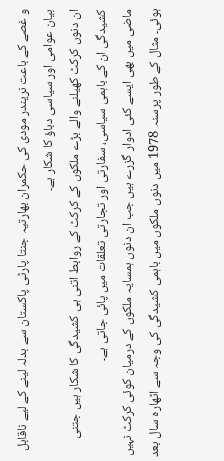و غصے کے باعت نریندر مودی کی حکمران بھارتیہ جنتا پارٹی پاکستان سے بدلہ لینے کے لیے ناقابل بیان عوامی اور سیاسی دباؤ کا شکار ہے۔
ان دنوں کرکٹ کھیلنے والے بڑے ملکوں کے کرکٹ کے روابط اتنی ہی کشیدگی کا شکار ہیں جتنی کشیدگی ان کے باہمی سیاسی، سفارتی اور تجارتی تعلقات میں پائی جاتی ہے۔
ماضی میں بھی ایسے کئی ادوار گزرے ہیں جب ان دنوں ہمسایہ ملکوں کے درمیان کوئی کرکٹ نہیں ہوئی۔ مثال کے طور پرسنہ 1978 میں دنوں ملکوں میں باہمی کشیدگی کی وجہ سے اٹھارہ سال بعد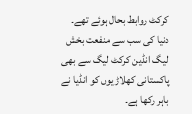کرکٹ روابط بحال ہوئے تھے۔
دنیا کی سب سے منفعت بخش لیگ انڈین کرکٹ لیگ سے بھی پاکستانی کھلاڑیوں کو انڈیا نے باہر رکھا ہے۔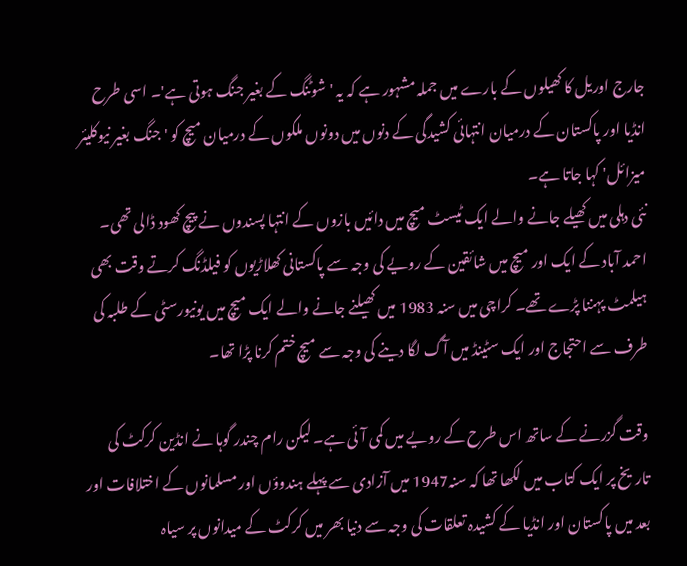جارج اوریل کا کھیلوں کے بارے میں جملہ مشہور ہے کہ یہ 'شوٹنگ کے بغیر جنگ ہوتی ہے'۔ اسی طرح انڈیا اور پاکستان کے درمیان انتہائی کشیدگی کے دنوں میں دونوں ملکوں کے درمیان میچ کو 'جنگ بغیر نیوکلیئر میزائل' کہا جاتا ہے۔
نئی دہلی میں کھیلے جانے والے ایک ٹیسٹ میچ میں دائیں بازوں کے انتہا پسندوں نے پیچ کھود ڈالی تھی۔ احمد آباد کے ایک اور میچ میں شائقین کے رویے کی وجہ سے پاکستانی کھلاڑیوں کو فیلڈنگ کرتے وقت بھی ہیلمٹ پہننا پڑے تھے۔ کراچی میں سنہ 1983 میں کھیلنے جانے والے ایک میچ میں یونیورسٹی کے طلبہ کی طرف سے احتجاج اور ایک سٹینڈ میں آگ لگا دینے کی وجہ سے میچ ختم کرنا پڑا تھا۔

وقت گزرنے کے ساتھ اس طرح کے رویے میں کمی آئی ہے۔ لیکن رام چندر گوہا نے انڈین کرکٹ کی تاریخ پر ایک کتاب میں لکھا تھا کہ سنہ1947 میں آزادی سے پہلے ہندوؤں اور مسلمانوں کے اختلافات اور بعد میں پاکستان اور انڈیا کے کشیدہ تعلقات کی وجہ سے دنیا بھر میں کرکٹ کے میدانوں پر سیاہ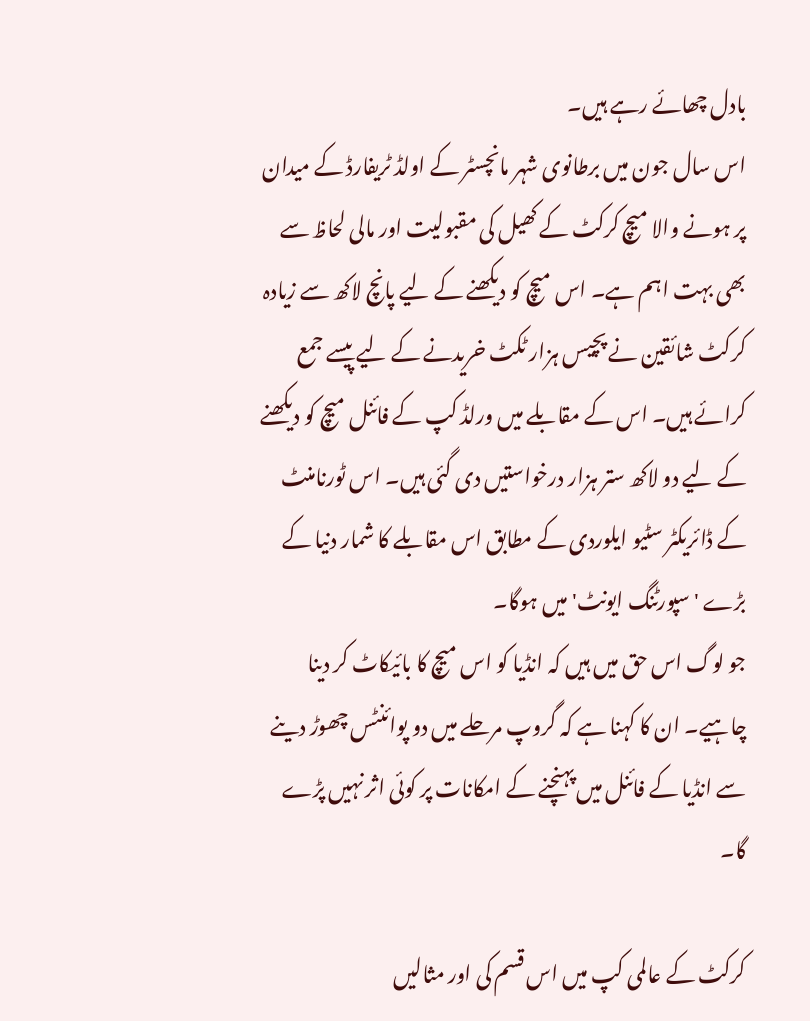بادل چھائے رہے ہیں۔
اس سال جون میں برطانوی شہر مانچسٹر کے اولڈ ٹریفارڈ کے میدان پر ہونے والا میچ کرکٹ کے کھیل کی مقبولیت اور مالی لحاظ سے بھی بہت اہم ہے۔ اس میچ کو دیکھنے کے لیے پانچ لاکھ سے زیادہ کرکٹ شائقین نے پچیس ہزار ٹکٹ خریدنے کے لیے پیسے جمع کرائے ہیں۔ اس کے مقابلے میں ورلڈ کپ کے فائنل میچ کو دیکھنے کے لیے دو لاکھ ستر ہزار درخواستیں دی گئی ہیں۔ اس ٹورنامنٹ کے ڈائریکٹر سٹیو ایلوردی کے مطابق اس مقابلے کا شمار دنیا کے بڑے 'سپورٹنگ ایونٹ' میں ہوگا۔
جو لوگ اس حق میں ہیں کہ انڈیا کو اس میچ کا بائیکاٹ کر دینا چاہیے۔ ان کا کہنا ہے کہ گروپ مرحلے میں دو پوائنٹس چھوڑ دینے سے انڈیا کے فائنل میں پہنچنے کے امکانات پر کوئی اثر نہیں پڑے گا۔

کرکٹ کے عالمی کپ میں اس قسم کی اور مثالیں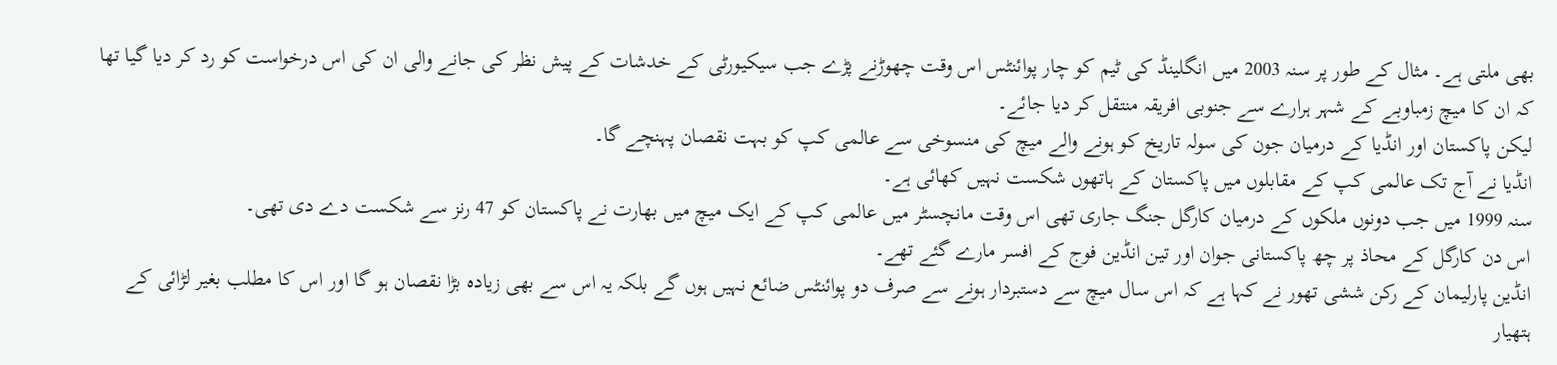بھی ملتی ہے۔ مثال کے طور پر سنہ 2003 میں انگلینڈ کی ٹیم کو چار پوائنٹس اس وقت چھوڑنے پڑے جب سیکیورٹی کے خدشات کے پیش نظر کی جانے والی ان کی اس درخواست کو رد کر دیا گیا تھا کہ ان کا میچ زمباوبے کے شہر ہرارے سے جنوبی افریقہ منتقل کر دیا جائے۔
لیکن پاکستان اور انڈیا کے درمیان جون کی سولہ تاریخ کو ہونے والے میچ کی منسوخی سے عالمی کپ کو بہت نقصان پہنچے گا۔
انڈیا نے آج تک عالمی کپ کے مقابلوں میں پاکستان کے ہاتھوں شکست نہیں کھائی ہے۔
سنہ 1999 میں جب دونوں ملکوں کے درمیان کارگل جنگ جاری تھی اس وقت مانچسٹر میں عالمی کپ کے ایک میچ میں بھارت نے پاکستان کو 47 رنز سے شکست دے دی تھی۔
اس دن کارگل کے محاذ پر چھ پاکستانی جوان اور تین انڈین فوج کے افسر مارے گئے تھے۔
انڈین پارلیمان کے رکن ششی تھور نے کہا ہے کہ اس سال میچ سے دستبردار ہونے سے صرف دو پوائنٹس ضائع نہیں ہوں گے بلکہ یہ اس سے بھی زیادہ بڑا نقصان ہو گا اور اس کا مطلب بغیر لڑائی کے ہتھیار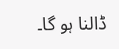ڈالنا ہو گا۔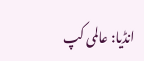انڈیا: عالمی کپ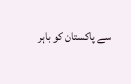سے پاکستان کو باہر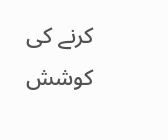کرنے کی کوشش